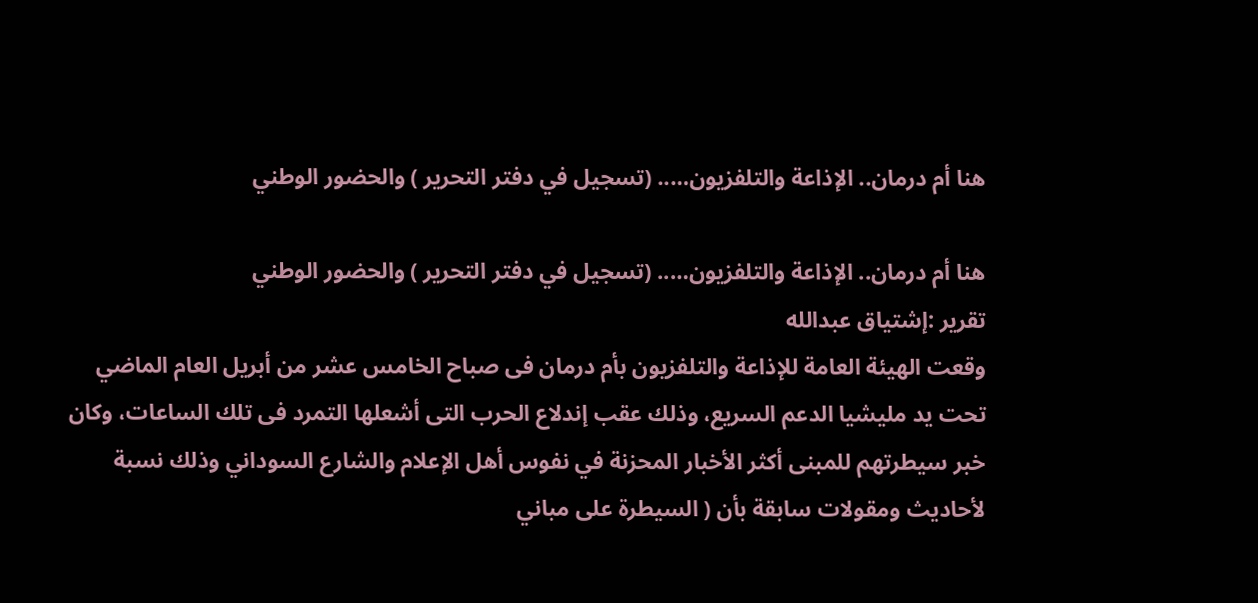هنا أم درمان.. الإذاعة والتلفزيون….. (تسجيل في دفتر التحرير ) والحضور الوطني

هنا أم درمان.. الإذاعة والتلفزيون….. (تسجيل في دفتر التحرير ) والحضور الوطني
تقرير :إشتياق عبدالله
وقعت الهيئة العامة للإذاعة والتلفزيون بأم درمان فى صباح الخامس عشر من أبريل العام الماضي تحت يد مليشيا الدعم السريع، وذلك عقب إندلاع الحرب التى أشعلها التمرد فى تلك الساعات، وكان خبر سيطرتهم للمبنى أكثر الأخبار المحزنة في نفوس أهل الإعلام والشارع السوداني وذلك نسبة لأحاديث ومقولات سابقة بأن ( السيطرة على مباني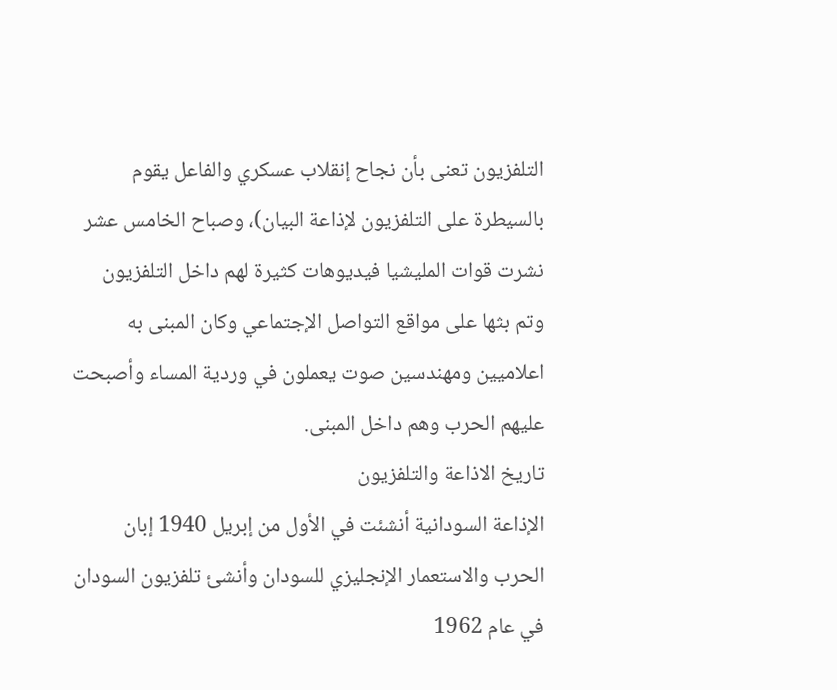التلفزيون تعنى بأن نجاح إنقلاب عسكري والفاعل يقوم بالسيطرة على التلفزيون لإذاعة البيان)، وصباح الخامس عشر نشرت قوات المليشيا فيديوهات كثيرة لهم داخل التلفزيون وتم بثها على مواقع التواصل الإجتماعي وكان المبنى به اعلاميين ومهندسين صوت يعملون في وردية المساء وأصبحت عليهم الحرب وهم داخل المبنى.
تاريخ الاذاعة والتلفزيون
الإذاعة السودانية أنشئت في الأول من إبريل 1940 إبان الحرب والاستعمار الإنجليزي للسودان وأنشئ تلفزيون السودان في عام 1962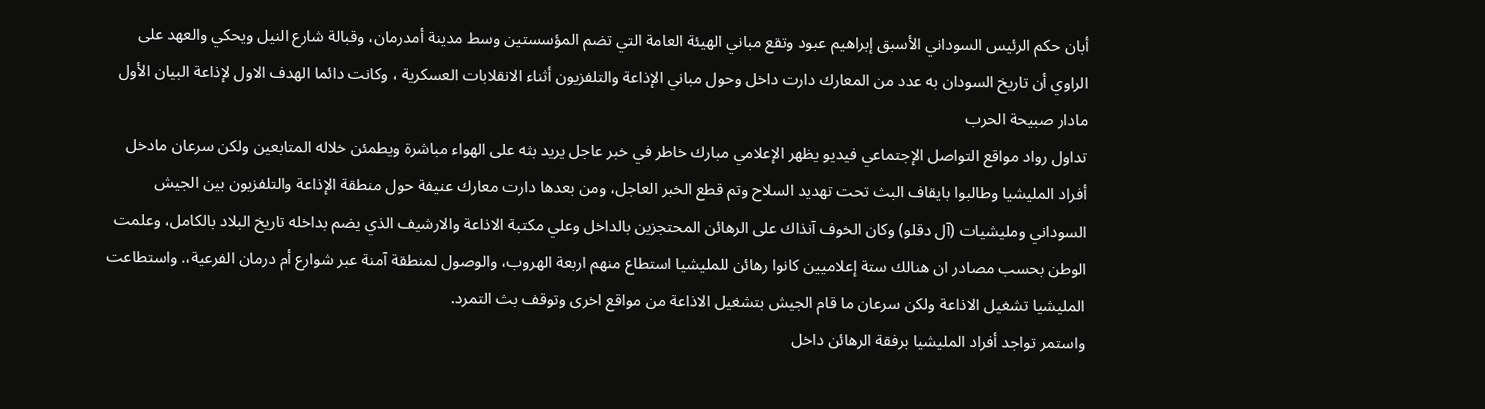أبان حكم الرئيس السوداني الأسبق إبراهيم عبود وتقع مباني الهيئة العامة التي تضم المؤسستين وسط مدينة أمدرمان، وقبالة شارع النيل ويحكي والعهد على الراوي أن تاريخ السودان به عدد من المعارك دارت داخل وحول مباني الإذاعة والتلفزيون أثناء الانقلابات العسكرية ، وكانت دائما الهدف الاول لإذاعة البيان الأول
مادار صبيحة الحرب
تداول رواد مواقع التواصل الإجتماعي فيديو يظهر الإعلامي مبارك خاطر في خبر عاجل يريد بثه على الهواء مباشرة ويطمئن خلاله المتابعين ولكن سرعان مادخل أفراد المليشيا وطالبوا بايقاف البث تحت تهديد السلاح وتم قطع الخبر العاجل، ومن بعدها دارت معارك عنيفة حول منطقة الإذاعة والتلفزيون بين الجيش السوداني ومليشيات (آل دقلو) وكان الخوف آنذاك على الرهائن المحتجزين بالداخل وعلي مكتبة الاذاعة والارشيف الذي يضم بداخله تاريخ البلاد بالكامل، وعلمت الوطن بحسب مصادر ان هنالك ستة إعلاميين كانوا رهائن للمليشيا استطاع منهم اربعة الهروب، والوصول لمنطقة آمنة عبر شوارع أم درمان الفرعية،. واستطاعت المليشيا تشغيل الاذاعة ولكن سرعان ما قام الجيش بتشغيل الاذاعة من مواقع اخرى وتوقف بث التمرد.
واستمر تواجد أفراد المليشيا برفقة الرهائن داخل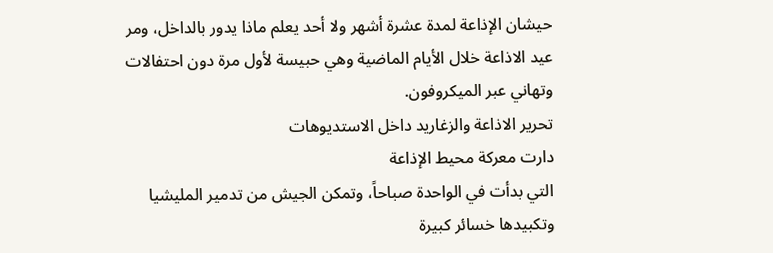حيشان الإذاعة لمدة عشرة أشهر ولا أحد يعلم ماذا يدور بالداخل، ومر عيد الاذاعة خلال الأيام الماضية وهي حبيسة لأول مرة دون احتفالات وتهاني عبر الميكروفون.
تحرير الاذاعة والزغاريد داخل الاستديوهات
دارت معركة محيط الإذاعة
التي بدأت في الواحدة صباحاً، وتمكن الجيش من تدمير المليشيا وتكبيدها خسائر كبيرة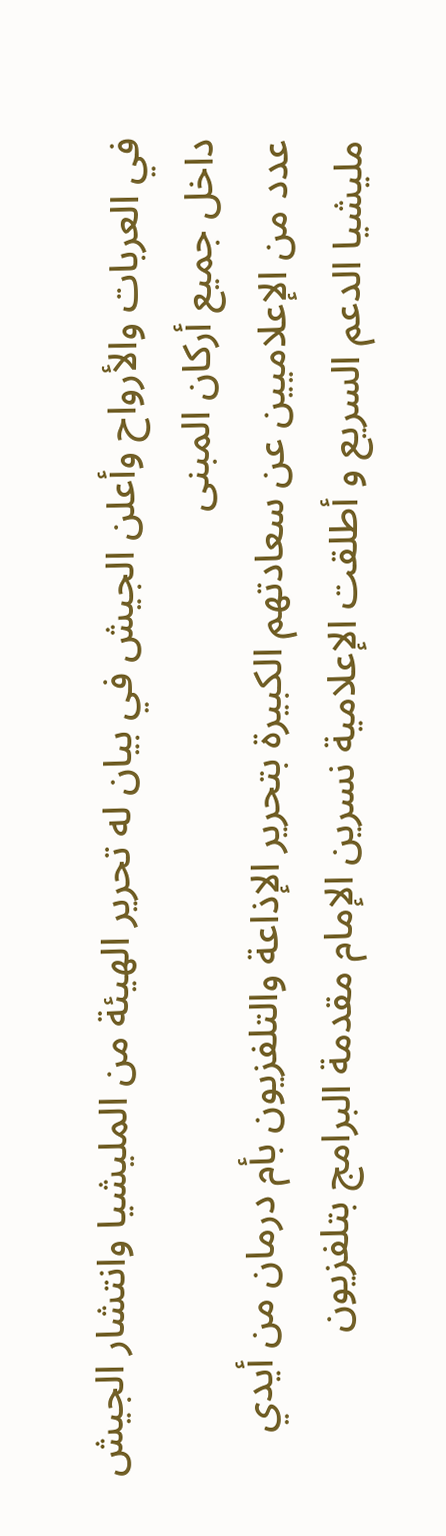في العربات والأرواح وأعلن الجيش في بيان له تحرير الهيئة من المليشيا وانتشار الجيش داخل جميع أركان المبنى
عدد من الإعلاميين عن سعادتهم الكبيرة بتحرير الإذاعة والتلفزيون بأم درمان من أيدي مليشيا الدعم السريع و أطلقت الإعلامية نسرين الإمام مقدمة البرامج بتلفزيون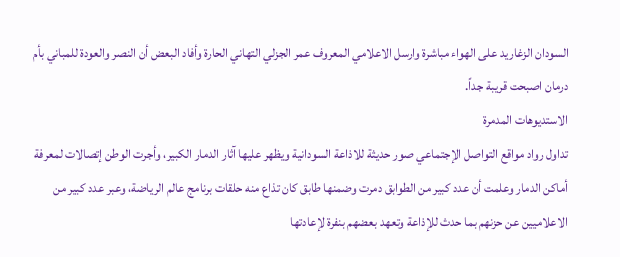السودان الزغاريد على الهواء مباشرة وارسل الاعلامي المعروف عمر الجزلي التهاني الحارة وأفاد البعض أن النصر والعودة للمباني بأم درمان اصبحت قريبة جداً.
الاستديوهات المدمرة
تداول رواد مواقع التواصل الإجتماعي صور حديثة للاذاعة السودانية ويظهر عليها آثار الدمار الكبير، وأجرت الوطن إتصالات لمعرفة أماكن الدمار وعلمت أن عدد كبير من الطوابق دمرت وضمنها طابق كان تذاع منه حلقات برنامج عالم الرياضة، وعبر عدد كبير من الاعلاميين عن حزنهم بما حدث للإذاعة وتعهد بعضهم بنفرة لإعادتها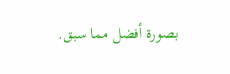بصورة أفضل مما سبق.